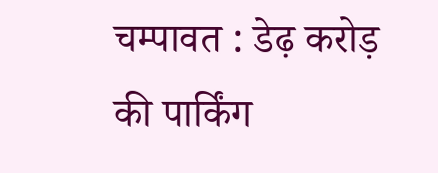चम्पावत : डेढ़ करोड़ की पार्किंग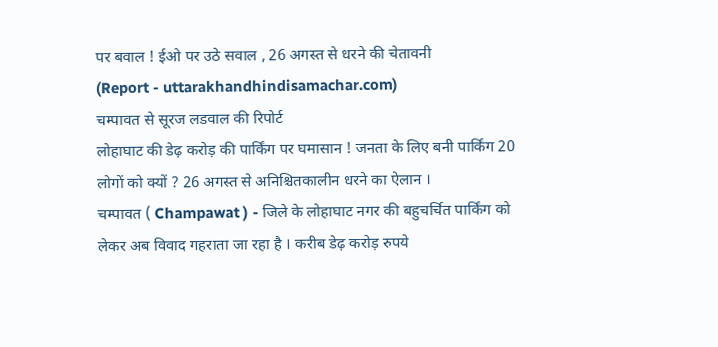पर बवाल ! ईओ पर उठे सवाल , 26 अगस्त से धरने की चेतावनी
(Report - uttarakhandhindisamachar.com)
चम्पावत से सूरज लडवाल की रिपोर्ट
लोहाघाट की डेढ़ करोड़ की पार्किंग पर घमासान ! जनता के लिए बनी पार्किंग 20 लोगों को क्यों ? 26 अगस्त से अनिश्चितकालीन धरने का ऐलान ।
चम्पावत ( Champawat ) - जिले के लोहाघाट नगर की बहुचर्चित पार्किंग को लेकर अब विवाद गहराता जा रहा है । करीब डेढ़ करोड़ रुपये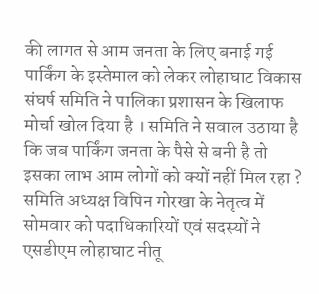की लागत से आम जनता के लिए बनाई गई पार्किंग के इस्तेमाल को लेकर लोहाघाट विकास संघर्ष समिति ने पालिका प्रशासन के खिलाफ मोर्चा खोल दिया है । समिति ने सवाल उठाया है कि जब पार्किंग जनता के पैसे से बनी है तो इसका लाभ आम लोगों को क्यों नहीं मिल रहा ? समिति अध्यक्ष विपिन गोरखा के नेतृत्व में सोमवार को पदाधिकारियों एवं सदस्यों ने एसडीएम लोहाघाट नीतू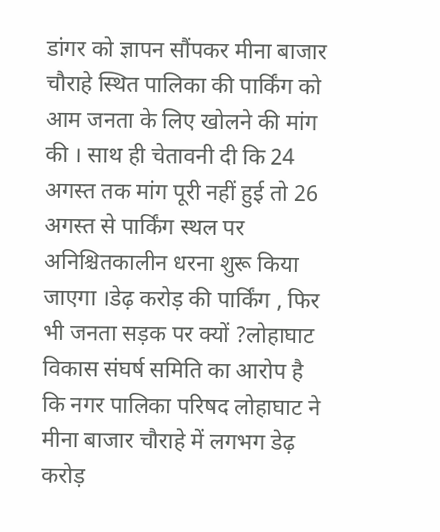डांगर को ज्ञापन सौंपकर मीना बाजार चौराहे स्थित पालिका की पार्किंग को आम जनता के लिए खोलने की मांग की । साथ ही चेतावनी दी कि 24 अगस्त तक मांग पूरी नहीं हुई तो 26 अगस्त से पार्किंग स्थल पर अनिश्चितकालीन धरना शुरू किया जाएगा ।डेढ़ करोड़ की पार्किंग , फिर भी जनता सड़क पर क्यों ?लोहाघाट विकास संघर्ष समिति का आरोप है कि नगर पालिका परिषद लोहाघाट ने मीना बाजार चौराहे में लगभग डेढ़ करोड़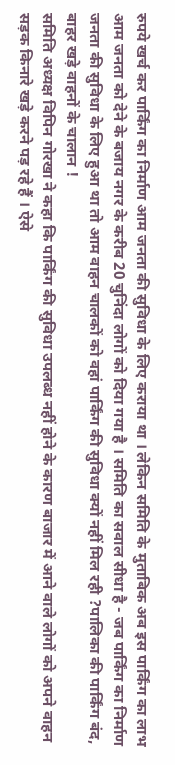रुपये खर्च कर पार्किंग का निर्माण आम जनता की सुविधा के लिए कराया था । लेकिन समिति के मुताबिक अब इस पार्किंग का लाभ आम जनता को देने के बजाय नगर के करीब 20 चुनिंदा लोगों को दिया गया है । समिति का सवाल सीधा है - जब पार्किंग का निर्माण जनता की सुविधा के लिए हुआ था तो आम वाहन चालकों को वहां पार्किंग की सुविधा क्यों नहीं मिल रही ?पालिका की पार्किंग बंद, बाहर खड़े वाहनों के चालान !
समिति अध्यक्ष विपिन गोरखा ने कहा कि पार्किंग की सुविधा उपलब्ध नहीं होने के कारण बाजार में आने वाले लोगों को अपने वाहन सड़क किनारे खड़े करने पड़ रहे हैं । ऐसे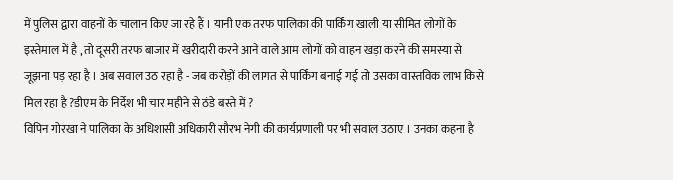में पुलिस द्वारा वाहनों के चालान किए जा रहे हैं । यानी एक तरफ पालिका की पार्किंग खाली या सीमित लोगों के इस्तेमाल में है , तो दूसरी तरफ बाजार में खरीदारी करने आने वाले आम लोगों को वाहन खड़ा करने की समस्या से जूझना पड़ रहा है । अब सवाल उठ रहा है - जब करोड़ों की लागत से पार्किंग बनाई गई तो उसका वास्तविक लाभ किसे मिल रहा है ?डीएम के निर्देश भी चार महीने से ठंडे बस्ते में ?
विपिन गोरखा ने पालिका के अधिशासी अधिकारी सौरभ नेगी की कार्यप्रणाली पर भी सवाल उठाए । उनका कहना है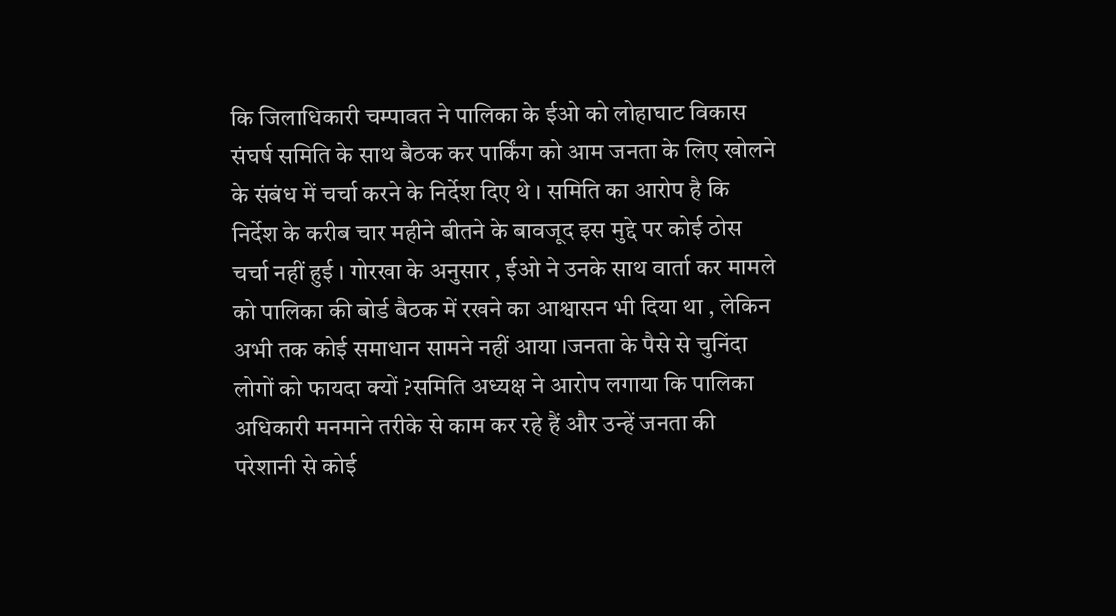कि जिलाधिकारी चम्पावत ने पालिका के ईओ को लोहाघाट विकास संघर्ष समिति के साथ बैठक कर पार्किंग को आम जनता के लिए खोलने के संबंध में चर्चा करने के निर्देश दिए थे । समिति का आरोप है कि निर्देश के करीब चार महीने बीतने के बावजूद इस मुद्दे पर कोई ठोस चर्चा नहीं हुई । गोरखा के अनुसार , ईओ ने उनके साथ वार्ता कर मामले को पालिका की बोर्ड बैठक में रखने का आश्वासन भी दिया था , लेकिन अभी तक कोई समाधान सामने नहीं आया ।जनता के पैसे से चुनिंदा लोगों को फायदा क्यों ?समिति अध्यक्ष ने आरोप लगाया कि पालिका अधिकारी मनमाने तरीके से काम कर रहे हैं और उन्हें जनता की परेशानी से कोई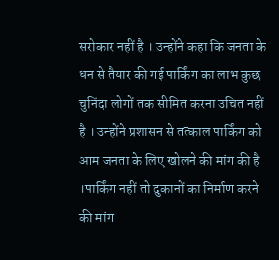सरोकार नहीं है । उन्होंने कहा कि जनता के धन से तैयार की गई पार्किंग का लाभ कुछ चुनिंदा लोगों तक सीमित करना उचित नहीं है । उन्होंने प्रशासन से तत्काल पार्किंग को आम जनता के लिए खोलने की मांग की है ।पार्किंग नहीं तो दुकानों का निर्माण करने की मांग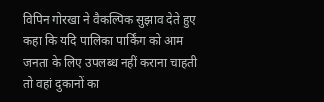विपिन गोरखा ने वैकल्पिक सुझाव देते हुए कहा कि यदि पालिका पार्किंग को आम जनता के लिए उपलब्ध नहीं कराना चाहती तो वहां दुकानों का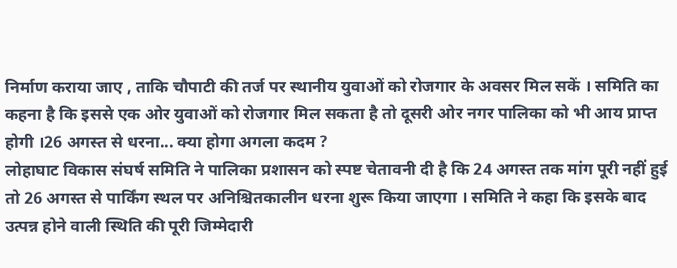निर्माण कराया जाए , ताकि चौपाटी की तर्ज पर स्थानीय युवाओं को रोजगार के अवसर मिल सकें । समिति का कहना है कि इससे एक ओर युवाओं को रोजगार मिल सकता है तो दूसरी ओर नगर पालिका को भी आय प्राप्त होगी ।26 अगस्त से धरना... क्या होगा अगला कदम ?
लोहाघाट विकास संघर्ष समिति ने पालिका प्रशासन को स्पष्ट चेतावनी दी है कि 24 अगस्त तक मांग पूरी नहीं हुई तो 26 अगस्त से पार्किंग स्थल पर अनिश्चितकालीन धरना शुरू किया जाएगा । समिति ने कहा कि इसके बाद उत्पन्न होने वाली स्थिति की पूरी जिम्मेदारी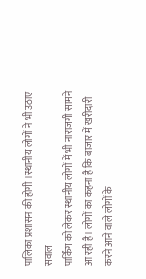पालिका प्रशासन की होगी ।स्थानीय लोगों ने भी उठाए सवाल
पार्किंग को लेकर स्थानीय लोगों में भी नाराजगी सामने आ रही है। लोगों का कहना है कि बाजार में खरीदारी करने आने वाले लोगों के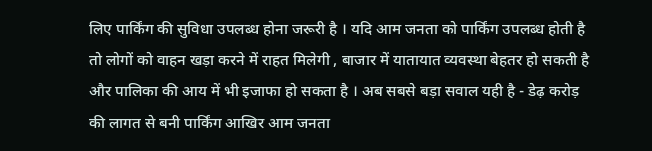लिए पार्किंग की सुविधा उपलब्ध होना जरूरी है । यदि आम जनता को पार्किंग उपलब्ध होती है तो लोगों को वाहन खड़ा करने में राहत मिलेगी , बाजार में यातायात व्यवस्था बेहतर हो सकती है और पालिका की आय में भी इजाफा हो सकता है । अब सबसे बड़ा सवाल यही है - डेढ़ करोड़ की लागत से बनी पार्किंग आखिर आम जनता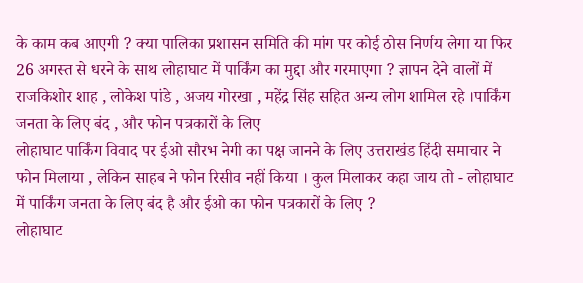के काम कब आएगी ? क्या पालिका प्रशासन समिति की मांग पर कोई ठोस निर्णय लेगा या फिर 26 अगस्त से धरने के साथ लोहाघाट में पार्किंग का मुद्दा और गरमाएगा ? ज्ञापन देने वालों में राजकिशोर शाह , लोकेश पांडे , अजय गोरखा , महेंद्र सिंह सहित अन्य लोग शामिल रहे ।पार्किंग जनता के लिए बंद , और फोन पत्रकारों के लिए
लोहाघाट पार्किंग विवाद पर ईओ सौरभ नेगी का पक्ष जानने के लिए उत्तराखंड हिंदी समाचार ने फोन मिलाया , लेकिन साहब ने फोन रिसीव नहीं किया । कुल मिलाकर कहा जाय तो - लोहाघाट में पार्किंग जनता के लिए बंद है और ईओ का फोन पत्रकारों के लिए ?
लोहाघाट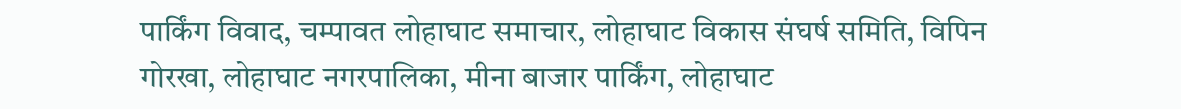पार्किंग विवाद, चम्पावत लोहाघाट समाचार, लोहाघाट विकास संघर्ष समिति, विपिन गोरखा, लोहाघाट नगरपालिका, मीना बाजार पार्किंग, लोहाघाट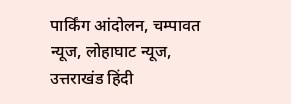पार्किंग आंदोलन, चम्पावत न्यूज, लोहाघाट न्यूज, उत्तराखंड हिंदी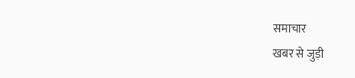समाचार
खबर से जुड़ी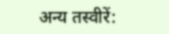अन्य तस्वीरें: